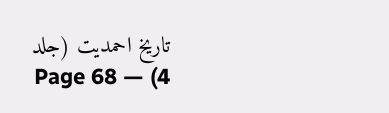تاریخ احمدیت (جلد 4) — Page 68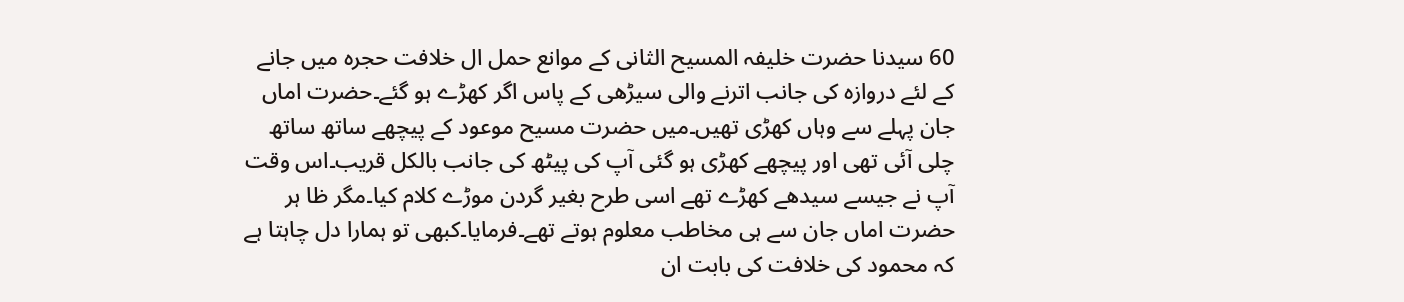60 سیدنا حضرت خلیفہ المسیح الثانی کے موانع حمل ال خلافت حجرہ میں جانے کے لئے دروازہ کی جانب اترنے والی سیڑھی کے پاس اگر کھڑے ہو گئے۔حضرت اماں جان پہلے سے وہاں کھڑی تھیں۔میں حضرت مسیح موعود کے پیچھے ساتھ ساتھ چلی آئی تھی اور پیچھے کھڑی ہو گئی آپ کی پیٹھ کی جانب بالکل قریب۔اس وقت آپ نے جیسے سیدھے کھڑے تھے اسی طرح بغیر گردن موڑے کلام کیا۔مگر ظا ہر حضرت اماں جان سے ہی مخاطب معلوم ہوتے تھے۔فرمایا۔کبھی تو ہمارا دل چاہتا ہے کہ محمود کی خلافت کی بابت ان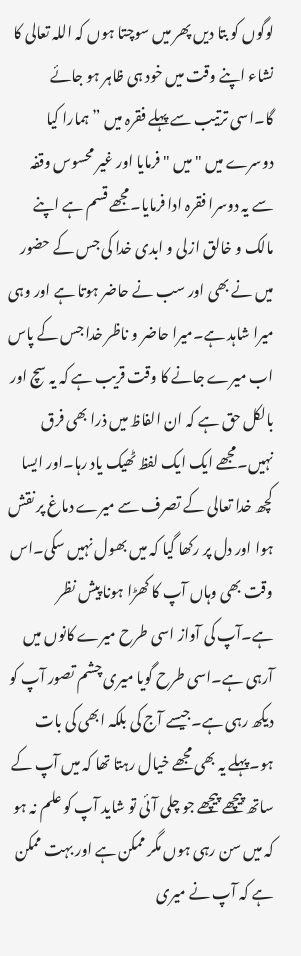لوگوں کو بتا دیں پھر میں سوچتا ہوں کہ اللہ تعالی کا نشاء اپنے وقت میں خود ہی ظاہر ہو جائے گا۔اسی ترتیب سے پہلے فقرہ میں ”ہمارا کیا دوسرے میں " میں " فرمایا اور غیر محسوس وقفہ سے یہ دوسرا فقرہ ادا فرمایا۔مجھے قسم ہے اپنے مالک و خالق ازلی و ابدی خدا کی جس کے حضور میں نے بھی اور سب نے حاضر ہوتا ہے اور وہی میرا شاہد ہے۔میرا حاضر و ناظر خدا جس کے پاس اب میرے جانے کا وقت قریب ہے کہ یہ سچ اور بالکل حق ہے کہ ان الفاظ میں ذرا بھی فرق نہیں۔مجھے ایک ایک لفظ ٹھیک یاد رہا۔اور ایسا کچھ خدا تعالی کے تصرف سے میرے دماغ پر نقش ہوا اور دل پر رکھا گیا کہ میں بھول نہیں سکی۔اس وقت بھی وہاں آپ کا کھڑا ہونا پیش نظر ہے۔آپ کی آواز اسی طرح میرے کانوں میں آرہی ہے۔اسی طرح گویا میری چشم تصور آپ کو دیکھ رہی ہے۔جیسے آج کی بلکہ ابھی کی بات ہو۔پہلے یہ بھی مجھے خیال رہتا تھا کہ میں آپ کے ساتھ پیچھے پیچھے جو چلی آئی تو شاید آپ کو علم نہ ہو کہ میں سن رہی ہوں مگر ممکن ہے اور بہت ممکن ہے کہ آپ نے میری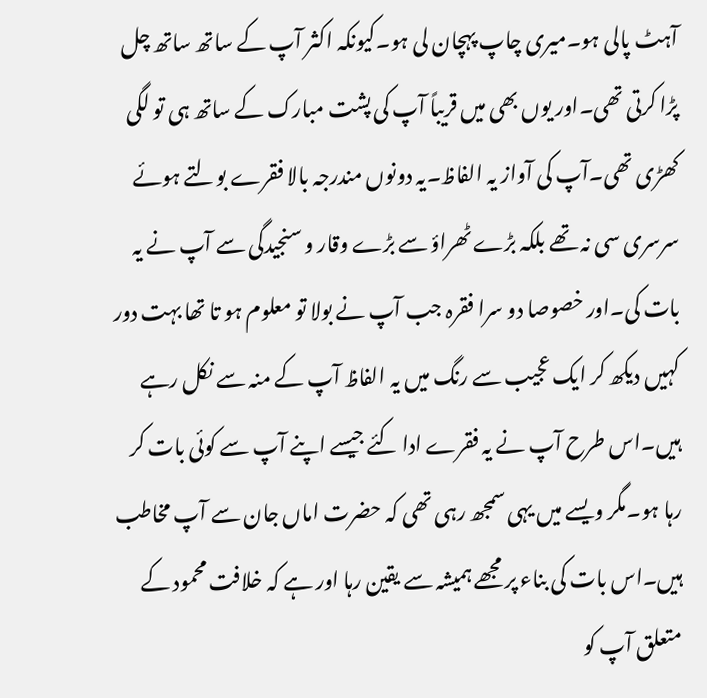آہٹ پالی ہو۔میری چاپ پہچان لی ہو۔کیونکہ اکثر آپ کے ساتھ ساتھ چل پڑا کرتی تھی۔اور یوں بھی میں قریباً آپ کی پشت مبارک کے ساتھ ہی تو لگی کھڑی تھی۔آپ کی آواز یہ الفاظ۔یہ دونوں مندرجہ بالا فقرے بولتے ہوئے سرسری سی نہ تھے بلکہ بڑے ٹھراؤ سے بڑے وقار و سنجیدگی سے آپ نے یہ بات کی۔اور خصوصا دو سرا فقرہ جب آپ نے بولا تو معلوم ہو تا تھا بہت دور کہیں دیکھ کر ایک عجیب سے رنگ میں یہ الفاظ آپ کے منہ سے نکل رہے ہیں۔اس طرح آپ نے یہ فقرے ادا کئے جیسے اپنے آپ سے کوئی بات کر رہا ہو۔مگر ویسے میں یہی سمجھ رہی تھی کہ حضرت اماں جان سے آپ مخاطب ہیں۔اس بات کی بناء پر مجھے ہمیشہ سے یقین رہا اور ہے کہ خلافت محمود کے متعلق آپ کو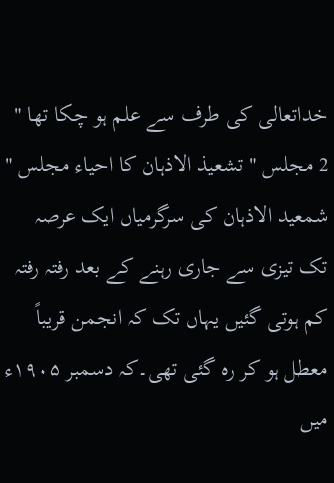خداتعالی کی طرف سے علم ہو چکا تھا " 2 مجلس " تشعیذ الاذہان کا احیاء مجلس " شمعید الاذہان کی سرگرمیاں ایک عرصہ تک تیزی سے جاری رہنے کے بعد رفتہ رفتہ کم ہوتی گئیں یہاں تک کہ انجمن قریباً معطل ہو کر رہ گئی تھی۔کہ دسمبر ۱۹۰۵ء میں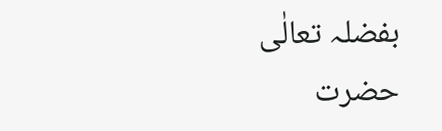بفضلہ تعالٰی حضرت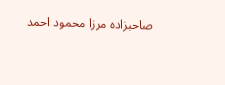صاحبزادہ مرزا محمود احمد